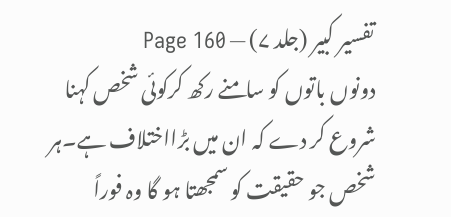تفسیر کبیر (جلد ۷) — Page 160
دونوں باتوں کو سامنے رکھ کرکوئی شخص کہنا شروع کر دے کہ ان میں بڑااختلاف ہے۔ہر شخص جو حقیقت کو سمجھتا ہو گا وہ فوراً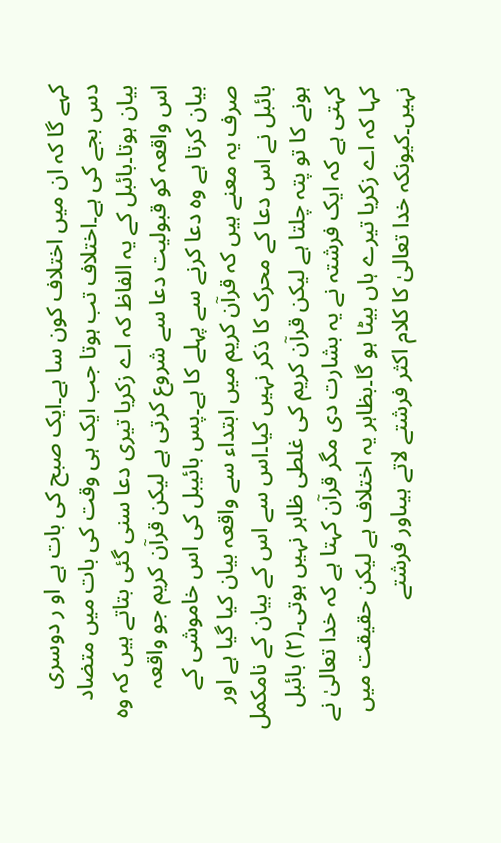کہے گا کہ ان میں اختلاف کون سا ہے۔ایک صبح کی بات ہے او ر دوسری دس بجے کی ہے۔اختلاف تب ہوتا جب ایک ہی وقت کی بات میں متضاد بیان ہوتا۔بائبل کے یہ الفاظ کہ اے زکریا تیری دعا سنی گئی بتاتے ہیں کہ وہ اس واقعہ کو قبولیت دعا سے شروع کرتی ہے لیکن قرآن کریم جو واقعہ بیان کرتا ہے وہ دعا کرنے سے پہلے کا ہے۔پس بائیبل کی اس خاموشی کے صرف یہ معنے ہیں کہ قرآن کریم میں ابتداء سے واقعہ بیان کیا گیا ہے اور بائبل نے اس دعا کے محرک کا ذکر نہیں کیا۔اس سے اس کے بیان کے نامکمل ہونے کا تو پتہ چلتا ہے لیکن قرآن کریم کی غلطی ظاہر نہیں ہوتی۔(۲) بائبل کہتی ہے کہ ایک فرشتہ نے یہ بشارت دی مگر قرآن کہتا ہے کہ خدا تعالیٰ نے کہا کہ اے زکریا تیرے ہاں بیٹا ہو گا۔بظاہر یہ اختلاف ہے لیکن حقیقت میں نہیں۔کیونکہ خدا تعالیٰ کا کلام اکثر فرشتے لاتے ہیںاور فرشتے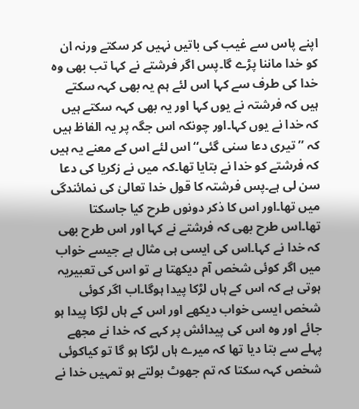اپنے پاس سے غیب کی باتیں نہیں کر سکتے ورنہ ان کو خدا ماننا پڑے گا۔پس اگر فرشتے نے کہا تب بھی وہ خدا کی طرف سے کہا اس لئے ہم یہ بھی کہہ سکتے ہیں کہ فرشتہ نے یوں کہا اور یہ بھی کہہ سکتے ہیں کہ خدا نے یوں کہا۔اور چونکہ اس جگہ پر یہ الفاظ ہیں کہ ’’تیری دعا سنی گئی‘‘ اس لئے اس کے معنے یہ ہیں کہ فرشتے کو خدا نے بتایا تھا۔کہ میں نے زکریا کی دعا سن لی ہے۔پس فرشتہ کا قول خدا تعالیٰ کی نمائندگی میں تھا۔اور اس کا ذکر دونوں طرح کیا جاسکتا تھا۔اس طرح بھی کہ فرشتے نے کہا اور اس طرح بھی کہ خدا نے کہا۔اس کی ایسی ہی مثال ہے جیسے خواب میں اگر کوئی شخص آم دیکھتا ہے تو اس کی تعبیریہ ہوتی ہے کہ اس کے ہاں لڑکا پیدا ہوگا۔اب اگر کوئی شخص ایسی خواب دیکھے اور اس کے ہاں لڑکا پیدا ہو جائے اور وہ اس کی پیدائش پر کہے کہ خدا نے مجھے پہلے سے بتا دیا تھا کہ میرے ہاں لڑکا ہو گا تو کیاکوئی شخص کہہ سکتا کہ تم جھوٹ بولتے ہو تمہیں خدا نے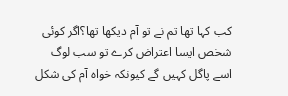کب کہا تھا تم نے تو آم دیکھا تھا؟اگر کوئی شخص ایسا اعتراض کرے تو سب لوگ اسے پاگل کہیں گے کیونکہ خواہ آم کی شکل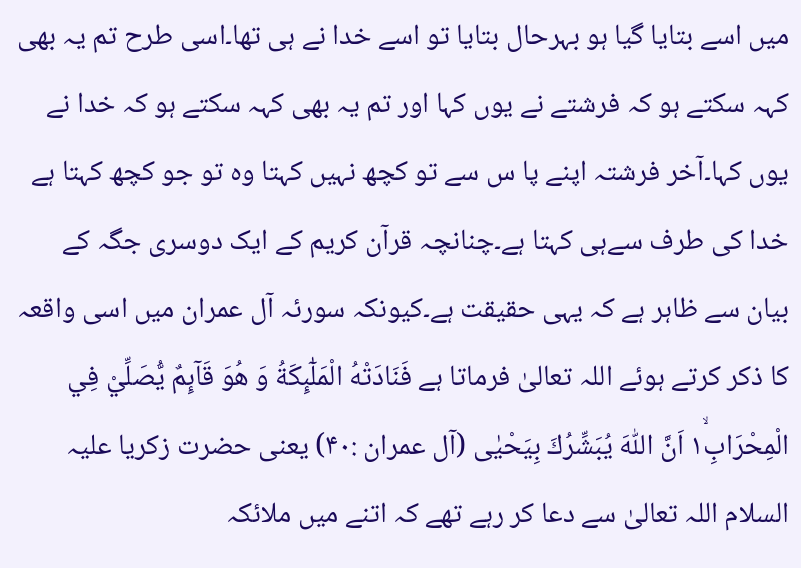میں اسے بتایا گیا ہو بہرحال بتایا تو اسے خدا نے ہی تھا۔اسی طرح تم یہ بھی کہہ سکتے ہو کہ فرشتے نے یوں کہا اور تم یہ بھی کہہ سکتے ہو کہ خدا نے یوں کہا۔آخر فرشتہ اپنے پا س سے تو کچھ نہیں کہتا وہ تو جو کچھ کہتا ہے خدا کی طرف سےہی کہتا ہے۔چنانچہ قرآن کریم کے ایک دوسری جگہ کے بیان سے ظاہر ہے کہ یہی حقیقت ہے۔کیونکہ سورئہ آل عمران میں اسی واقعہ کا ذکر کرتے ہوئے اللہ تعالیٰ فرماتا ہے فَنَادَتْهُ الْمَلٰٓىِٕكَةُ وَ هُوَ قَآىِٕمٌ يُّصَلِّيْ فِي الْمِحْرَابِ١ۙ اَنَّ اللّٰهَ يُبَشِّرُكَ بِيَحْيٰى (آل عمران :۴۰) یعنی حضرت زکریا علیہ السلام اللہ تعالیٰ سے دعا کر رہے تھے کہ اتنے میں ملائکہ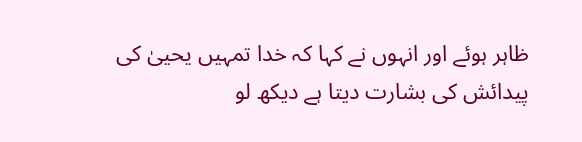ظاہر ہوئے اور انہوں نے کہا کہ خدا تمہیں یحییٰ کی پیدائش کی بشارت دیتا ہے دیکھ لو